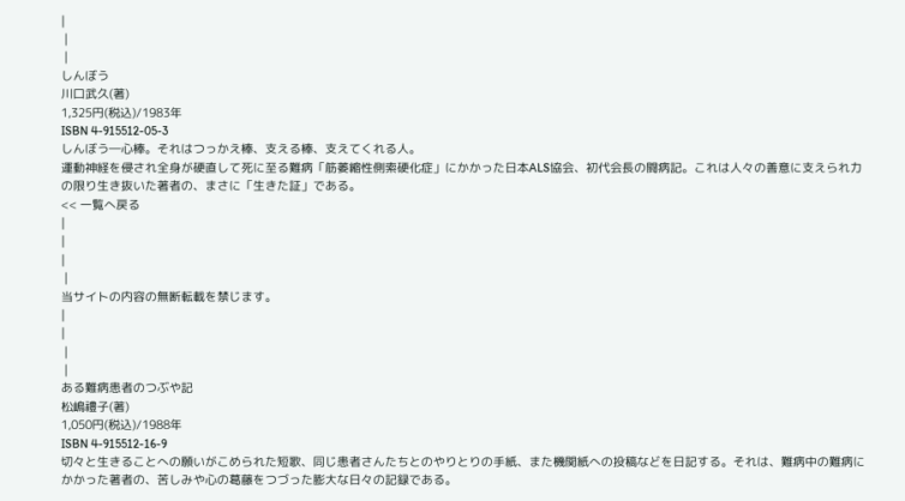|
 |
 |
しんぼう
川口武久(著)
1,325円(税込)/1983年
ISBN 4-915512-05-3
しんぼう―心棒。それはつっかえ棒、支える棒、支えてくれる人。
運動神経を侵され全身が硬直して死に至る難病「筋萎縮性側索硬化症」にかかった日本ALS協会、初代会長の闘病記。これは人々の善意に支えられ力の限り生き抜いた著者の、まさに「生きた証」である。
<< 一覧へ戻る
|
|
|
 |
当サイトの内容の無断転載を禁じます。
|
|
 |
 |
ある難病患者のつぶや記
松嶋禮子(著)
1,050円(税込)/1988年
ISBN 4-915512-16-9
切々と生きることへの願いがこめられた短歌、同じ患者さんたちとのやりとりの手紙、また機関紙への投稿などを日記する。それは、難病中の難病にかかった著者の、苦しみや心の葛藤をつづった膨大な日々の記録である。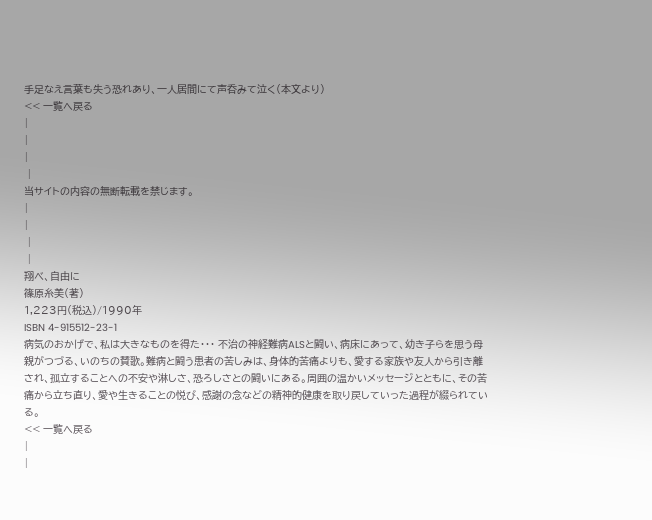手足なえ言葉も失う恐れあり、一人居間にて声呑みて泣く(本文より)
<< 一覧へ戻る
|
|
|
 |
当サイトの内容の無断転載を禁じます。
|
|
 |
 |
翔べ、自由に
篠原糸美(著)
1,223円(税込)/1990年
ISBN 4-915512-23-1
病気のおかげで、私は大きなものを得た・・・ 不治の神経難病ALSと闘い、病床にあって、幼き子らを思う母親がつづる、いのちの賛歌。難病と闘う患者の苦しみは、身体的苦痛よりも、愛する家族や友人から引き離され、孤立することへの不安や淋しさ、恐ろしさとの闘いにある。周囲の温かいメッセージとともに、その苦痛から立ち直り、愛や生きることの悦び、感謝の念などの精神的健康を取り戻していった過程が綴られている。
<< 一覧へ戻る
|
|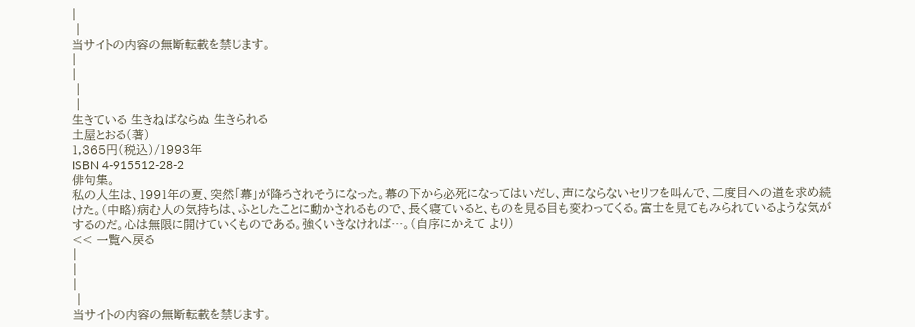|
 |
当サイトの内容の無断転載を禁じます。
|
|
 |
 |
生きている 生きねばならぬ 生きられる
土屋とおる(著)
1,365円(税込)/1993年
ISBN 4-915512-28-2
俳句集。
私の人生は、1991年の夏、突然「幕」が降ろされそうになった。幕の下から必死になってはいだし、声にならないセリフを叫んで、二度目への道を求め続けた。(中略)病む人の気持ちは、ふとしたことに動かされるもので、長く寝ていると、ものを見る目も変わってくる。富士を見てもみられているような気がするのだ。心は無限に開けていくものである。強くいきなければ…。(自序にかえて より)
<< 一覧へ戻る
|
|
|
 |
当サイトの内容の無断転載を禁じます。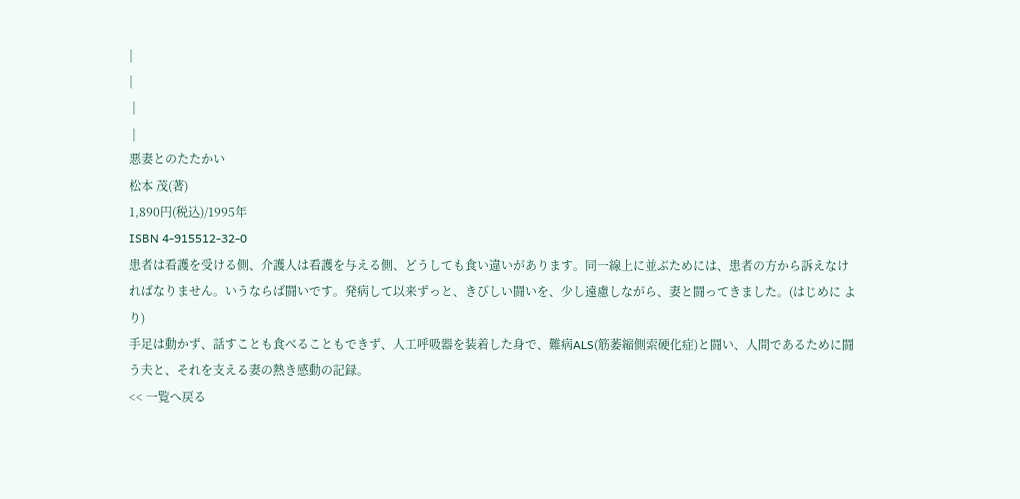|
|
 |
 |
悪妻とのたたかい
松本 茂(著)
1,890円(税込)/1995年
ISBN 4-915512-32-0
患者は看護を受ける側、介護人は看護を与える側、どうしても食い違いがあります。同一線上に並ぶためには、患者の方から訴えなければなりません。いうならば闘いです。発病して以来ずっと、きびしい闘いを、少し遠慮しながら、妻と闘ってきました。(はじめに より)
手足は動かず、話すことも食べることもできず、人工呼吸器を装着した身で、難病ALS(筋萎縮側索硬化症)と闘い、人間であるために闘う夫と、それを支える妻の熱き感動の記録。
<< 一覧へ戻る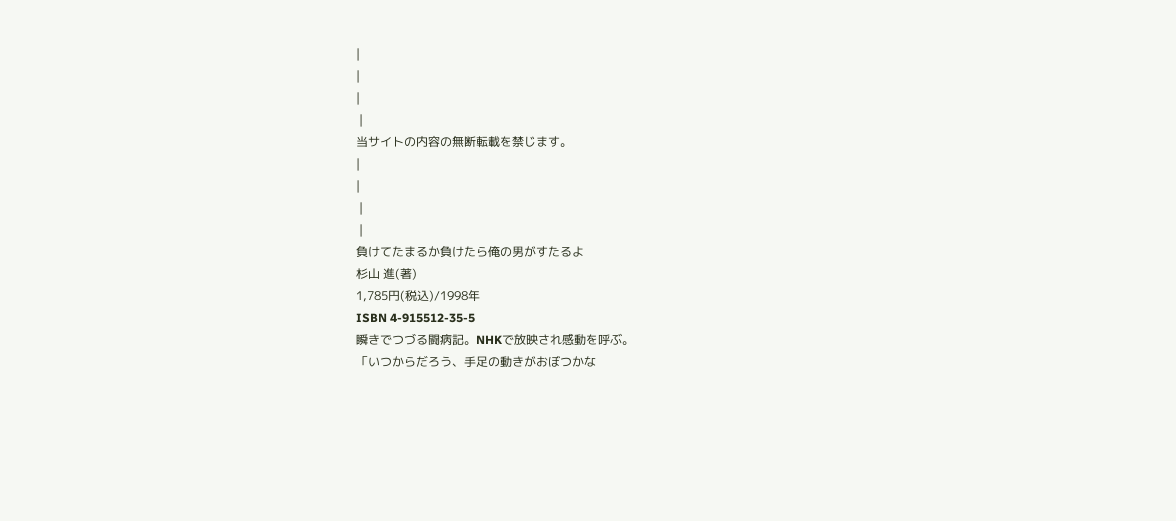|
|
|
 |
当サイトの内容の無断転載を禁じます。
|
|
 |
 |
負けてたまるか負けたら俺の男がすたるよ
杉山 進(著)
1,785円(税込)/1998年
ISBN 4-915512-35-5
瞬きでつづる闘病記。NHKで放映され感動を呼ぶ。
「いつからだろう、手足の動きがおぼつかな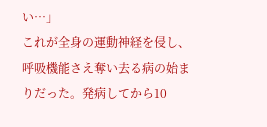い…」
これが全身の運動神経を侵し、呼吸機能さえ奪い去る病の始まりだった。発病してから10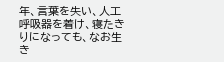年、言葉を失い、人工呼吸器を着け、寝たきりになっても、なお生き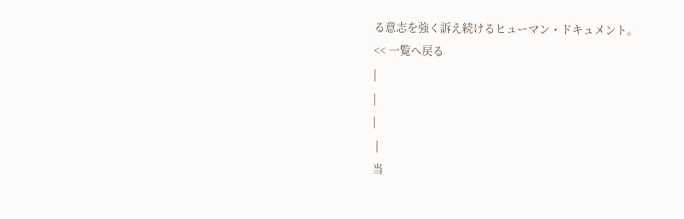る意志を強く訴え続けるヒューマン・ドキュメント。
<< 一覧へ戻る
|
|
|
 |
当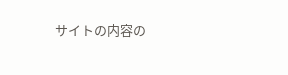サイトの内容の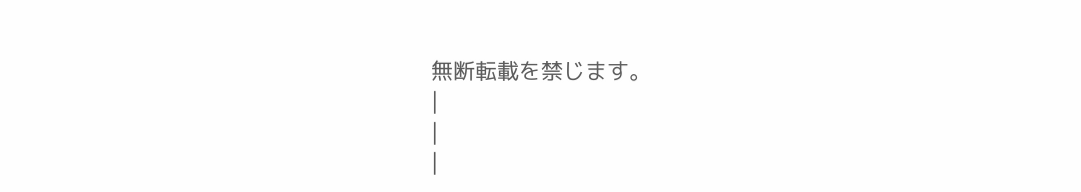無断転載を禁じます。
|
|
|